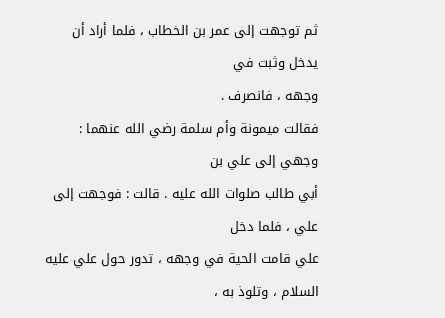ثم توجهت إلى عمر بن الخطاب ، فلما أراد أن يدخل وثبت في
وجهه ، فانصرف .
فقالت ميمونة وأم سلمة رضي الله عنهما : وجهي إلى علي بن
أبي طالب صلوات الله عليه . قالت : فوجهت إلى علي ، فلما دخل
علي قامت الحية في وجهه ، تدور حول علي عليه السلام ، وتلوذ به ،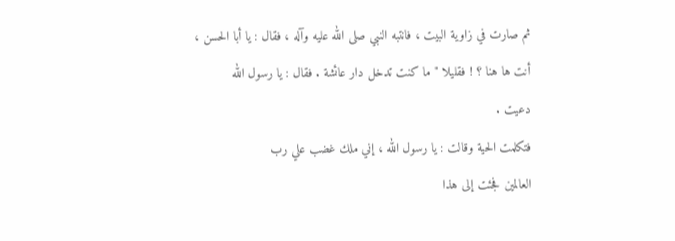ثم صارت في زاوية البيت ، فانتبه النبي صلى الله عليه وآله ، فقال : يا أبا الحسن ،
أنت ها هنا ؟ ! فقليلا " ما كنت تدخل دار عائشة . فقال : يا رسول الله
دعيت .
فتكلمت الحية وقالت : يا رسول الله ، إني ملك غضب علي رب
العالمين فجئت إلى هذا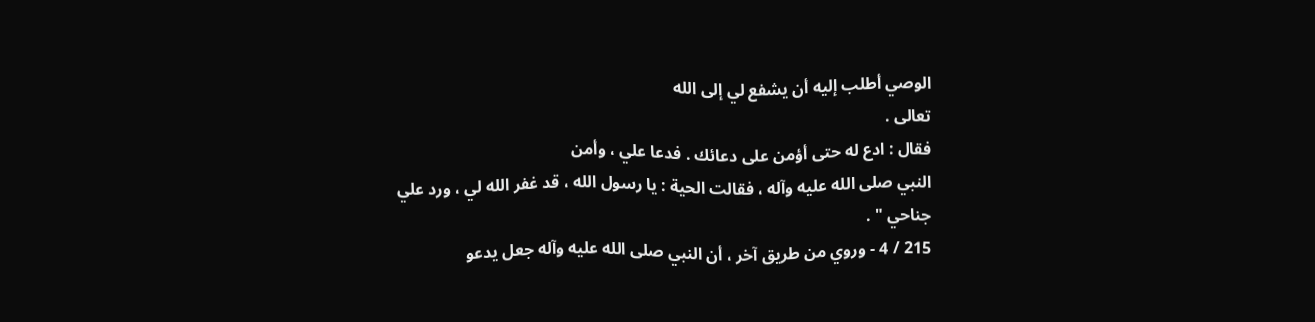الوصي أطلب إليه أن يشفع لي إلى الله
تعالى .
فقال : ادع له حتى أؤمن على دعائك . فدعا علي ، وأمن
النبي صلى الله عليه وآله ، فقالت الحية : يا رسول الله ، قد غفر الله لي ، ورد علي
جناحي " .
215 / 4 - وروي من طريق آخر ، أن النبي صلى الله عليه وآله جعل يدعو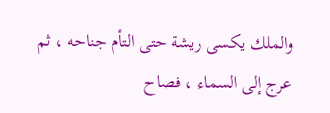والملك يكسى ريشة حتى التأم جناحه ، ثم عرج إلى السماء ، فصاح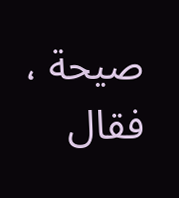صيحة ، فقال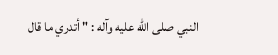النبي صلى الله عليه وآله : " أتدري ما قال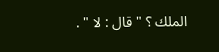الملك ؟ " قال : لا " .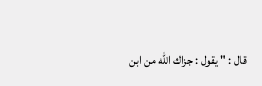قال : " يقول : جزاك الله من ابن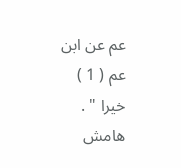عم عن ابن عم ( 1 ) خيرا " .
هامش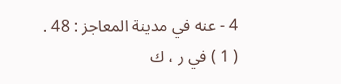4 - عنه في مدينة المعاجز : 48 .
( 1 ) في ر ، ك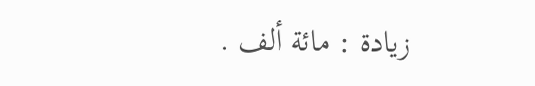زيادة : مائة ألف .